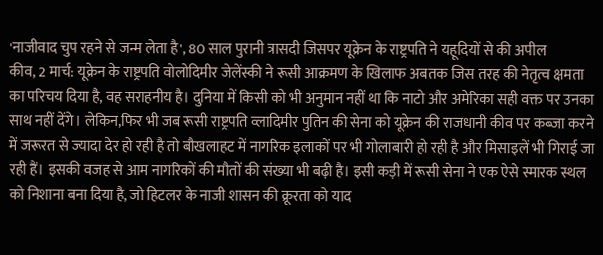'नाजीवाद चुप रहने से जन्म लेता है', 80 साल पुरानी त्रासदी जिसपर यूक्रेन के राष्ट्रपति ने यहूदियों से की अपील
कीव, 2 मार्च: यूक्रेन के राष्ट्रपति वोलोदिमीर जेलेंस्की ने रूसी आक्रमण के खिलाफ अबतक जिस तरह की नेतृत्व क्षमता का परिचय दिया है, वह सराहनीय है। दुनिया में किसी को भी अनुमान नहीं था कि नाटो और अमेरिका सही वक्त पर उनका साथ नहीं देंगे। लेकिन,फिर भी जब रूसी राष्ट्रपति व्लादिमीर पुतिन की सेना को यूक्रेन की राजधानी कीव पर कब्जा करने में जरूरत से ज्यादा देर हो रही है तो बौखलाहट में नागरिक इलाकों पर भी गोलाबारी हो रही है और मिसाइलें भी गिराई जा रही हैं। इसकी वजह से आम नागरिकों की मौतों की संख्या भी बढ़ी है। इसी कड़ी में रूसी सेना ने एक ऐसे स्मारक स्थल को निशाना बना दिया है, जो हिटलर के नाजी शासन की क्रूरता को याद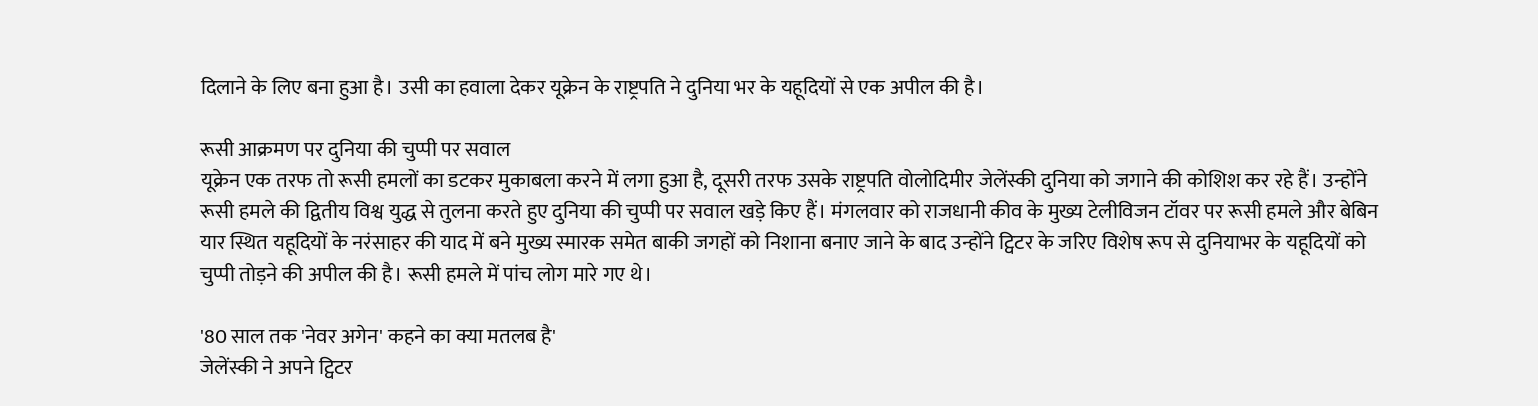दिलाने के लिए बना हुआ है। उसी का हवाला देकर यूक्रेन के राष्ट्रपति ने दुनिया भर के यहूदियों से एक अपील की है।

रूसी आक्रमण पर दुनिया की चुप्पी पर सवाल
यूक्रेन एक तरफ तो रूसी हमलों का डटकर मुकाबला करने में लगा हुआ है, दूसरी तरफ उसके राष्ट्रपति वोलोदिमीर जेलेंस्की दुनिया को जगाने की कोशिश कर रहे हैं। उन्होंने रूसी हमले की द्वितीय विश्व युद्ध से तुलना करते हुए दुनिया की चुप्पी पर सवाल खड़े किए हैं। मंगलवार को राजधानी कीव के मुख्य टेलीविजन टॉवर पर रूसी हमले और बेबिन यार स्थित यहूदियों के नरंसाहर की याद में बने मुख्य स्मारक समेत बाकी जगहों को निशाना बनाए जाने के बाद उन्होंने ट्विटर के जरिए विशेष रूप से दुनियाभर के यहूदियों को चुप्पी तोड़ने की अपील की है। रूसी हमले में पांच लोग मारे गए थे।

'80 साल तक 'नेवर अगेन' कहने का क्या मतलब है'
जेलेंस्की ने अपने ट्विटर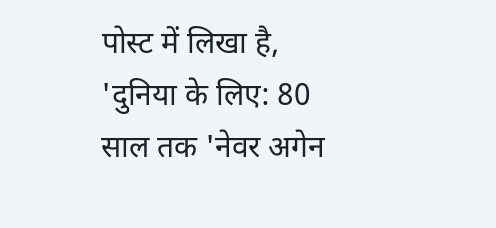पोस्ट में लिखा है, 'दुनिया के लिए: 80 साल तक 'नेवर अगेन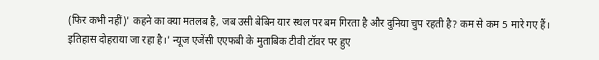(फिर कभी नहीं)' कहने का क्या मतलब है, जब उसी बेबिन यार स्थल पर बम गिरता है और दुनिया चुप रहती है? कम से कम 5 मारे गए हैं। इतिहास दोहराया जा रहा है।' न्यूज एजेंसी एएफबी के मुताबिक टीवी टॉवर पर हुए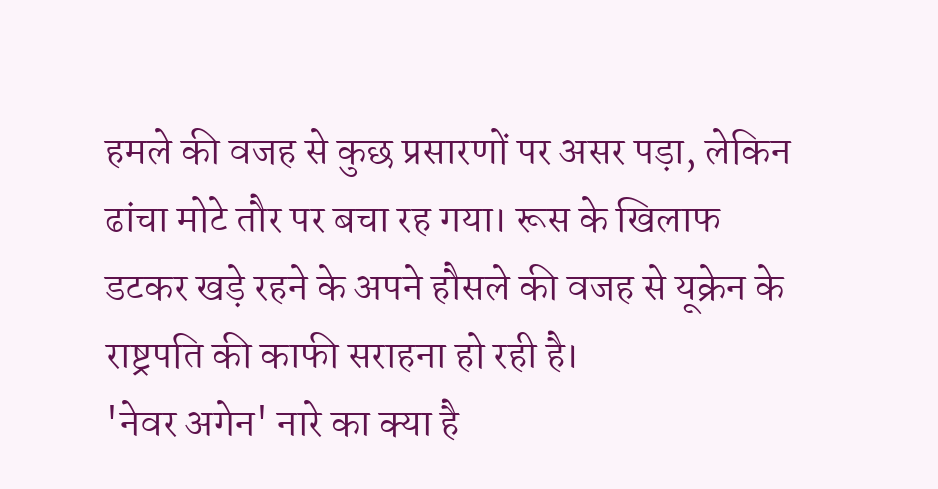हमले की वजह से कुछ प्रसारणों पर असर पड़ा, लेकिन ढांचा मोटे तौर पर बचा रह गया। रूस के खिलाफ डटकर खड़े रहने के अपने हौसले की वजह से यूक्रेन के राष्ट्रपति की काफी सराहना हो रही है।
'नेवर अगेन' नारे का क्या है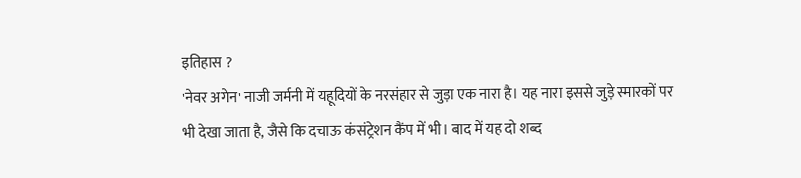इतिहास ?
'नेवर अगेन' नाजी जर्मनी में यहूदियों के नरसंहार से जुड़ा एक नारा है। यह नारा इससे जुड़े स्मारकों पर भी देखा जाता है, जैसे कि दचाऊ कंसंट्रेशन कैंप में भी। बाद में यह दो शब्द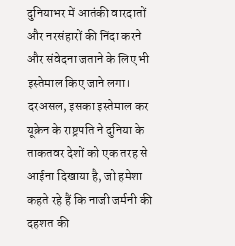दुनियाभर में आतंकी वारदातों और नरसंहारों की निंदा करने और संवेदना जताने के लिए भी इस्तेमाल किए जाने लगा। दरअसल, इसका इस्तेमाल कर यूक्रेन के राष्ट्रपति ने दुनिया के ताकतवर देशों को एक तरह से आईना दिखाया है, जो हमेशा कहते रहे हैं कि नाजी जर्मनी की दहशत की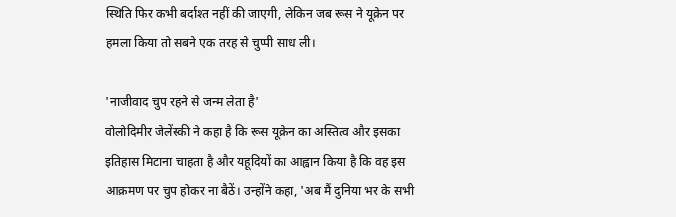स्थिति फिर कभी बर्दाश्त नहीं की जाएगी, लेकिन जब रूस ने यूक्रेन पर हमला किया तो सबने एक तरह से चुप्पी साध ली।

'नाजीवाद चुप रहने से जन्म लेता है'
वोलोदिमीर जेलेंस्की ने कहा है कि रूस यूक्रेन का अस्तित्व और इसका इतिहास मिटाना चाहता है और यहूदियों का आह्वान किया है कि वह इस आक्रमण पर चुप होकर ना बैठें। उन्होंने कहा, 'अब मैं दुनिया भर के सभी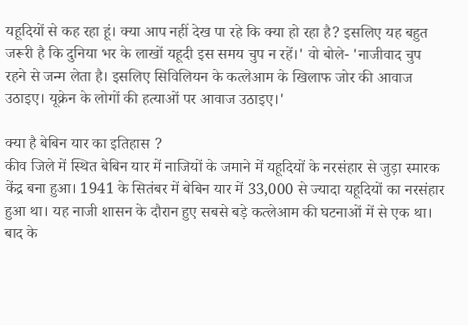यहूदियों से कह रहा हूं। क्या आप नहीं देख पा रहे कि क्या हो रहा है? इसलिए यह बहुत जरूरी है कि दुनिया भर के लाखों यहूदी इस समय चुप न रहें।' वो बोले- 'नाजीवाद चुप रहने से जन्म लेता है। इसलिए सिविलियन के कत्लेआम के खिलाफ जोर की आवाज उठाइए। यूक्रेन के लोगों की हत्याओं पर आवाज उठाइए।'

क्या है बेबिन यार का इतिहास ?
कीव जिले में स्थित बेबिन यार में नाजियों के जमाने में यहूदियों के नरसंहार से जुड़ा स्मारक केंद्र बना हुआ। 1941 के सितंबर में बेबिन यार में 33,000 से ज्यादा यहूदियों का नरसंहार हुआ था। यह नाजी शासन के दौरान हुए सबसे बड़े कत्लेआम की घटनाओं में से एक था। बाद के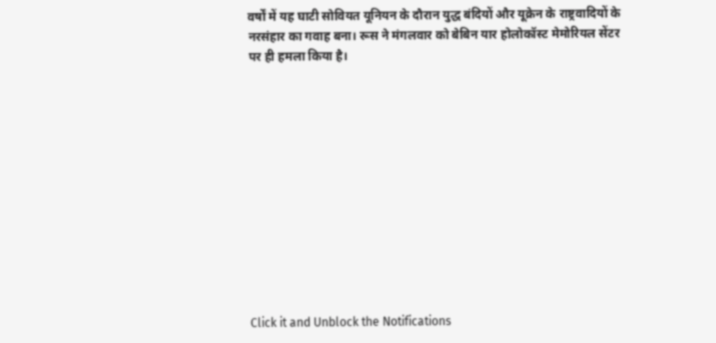वर्षों में यह घाटी सोवियत यूनियन के दौरान युद्ध बंदियों और यूक्रेन के राष्ट्रवादियों के नरसंहार का गवाह बना। रूस ने मंगलवार को बेबिन यार होलोकॉस्ट मेमोरियल सेंटर पर ही हमला किया है।












Click it and Unblock the Notifications